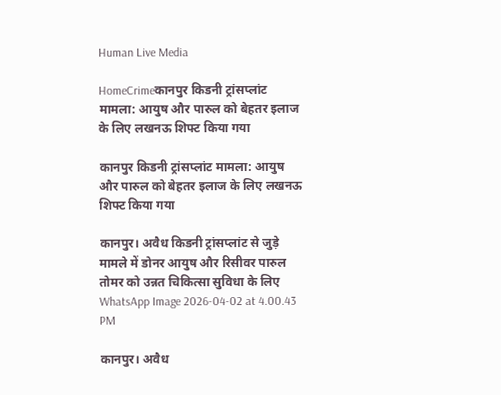Human Live Media

HomeCrimeकानपुर किडनी ट्रांसप्लांट मामला: आयुष और पारुल को बेहतर इलाज के लिए लखनऊ शिफ्ट किया गया

कानपुर किडनी ट्रांसप्लांट मामला: आयुष और पारुल को बेहतर इलाज के लिए लखनऊ शिफ्ट किया गया

कानपुर। अवैध किडनी ट्रांसप्लांट से जुड़े मामले में डोनर आयुष और रिसीवर पारुल तोमर को उन्नत चिकित्सा सुविधा के लिए
WhatsApp Image 2026-04-02 at 4.00.43 PM

कानपुर। अवैध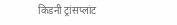किडनी ट्रांसप्लांट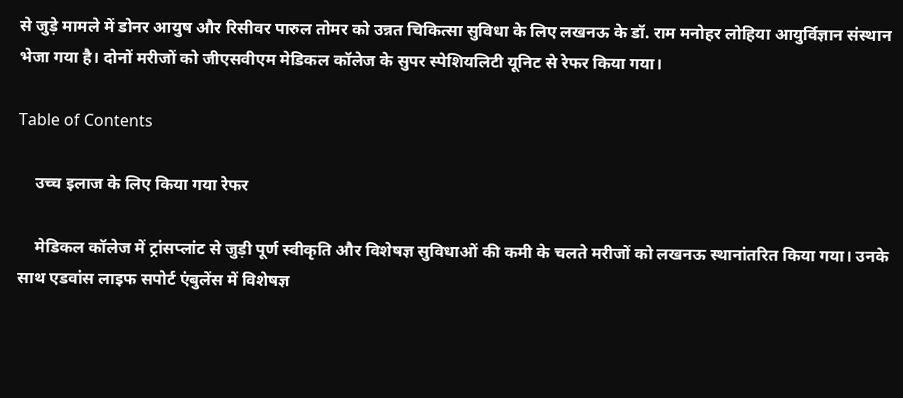से जुड़े मामले में डोनर आयुष और रिसीवर पारुल तोमर को उन्नत चिकित्सा सुविधा के लिए लखनऊ के डॉ. राम मनोहर लोहिया आयुर्विज्ञान संस्थान भेजा गया है। दोनों मरीजों को जीएसवीएम मेडिकल कॉलेज के सुपर स्पेशियलिटी यूनिट से रेफर किया गया।

Table of Contents

    उच्च इलाज के लिए किया गया रेफर

    मेडिकल कॉलेज में ट्रांसप्लांट से जुड़ी पूर्ण स्वीकृति और विशेषज्ञ सुविधाओं की कमी के चलते मरीजों को लखनऊ स्थानांतरित किया गया। उनके साथ एडवांस लाइफ सपोर्ट एंबुलेंस में विशेषज्ञ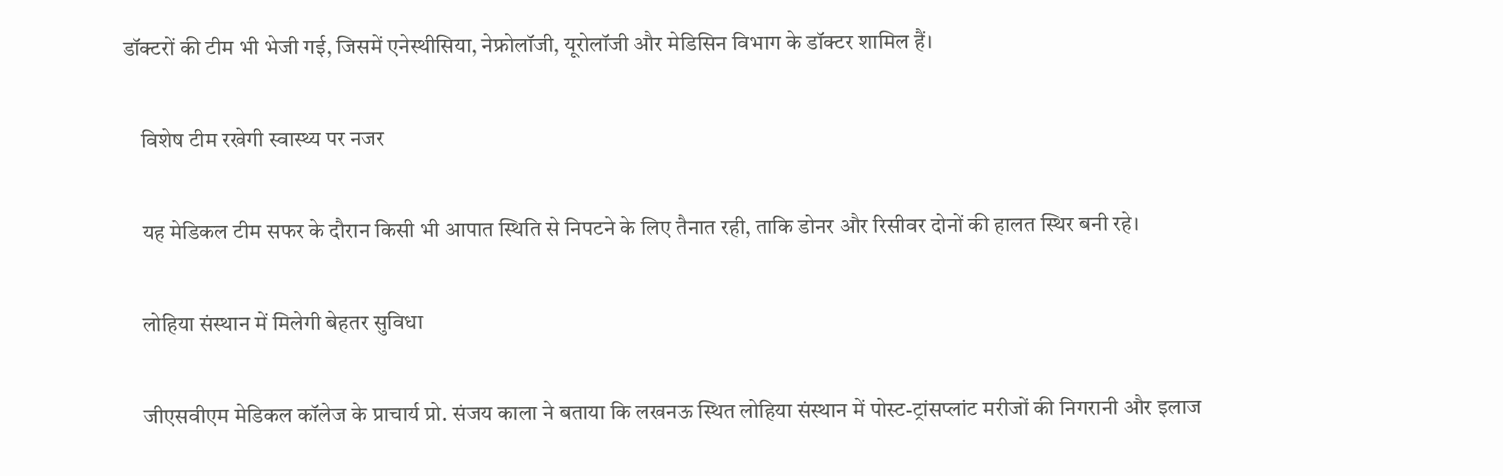डॉक्टरों की टीम भी भेजी गई, जिसमें एनेस्थीसिया, नेफ्रोलॉजी, यूरोलॉजी और मेडिसिन विभाग के डॉक्टर शामिल हैं।

    विशेष टीम रखेगी स्वास्थ्य पर नजर

    यह मेडिकल टीम सफर के दौरान किसी भी आपात स्थिति से निपटने के लिए तैनात रही, ताकि डोनर और रिसीवर दोनों की हालत स्थिर बनी रहे।

    लोहिया संस्थान में मिलेगी बेहतर सुविधा

    जीएसवीएम मेडिकल कॉलेज के प्राचार्य प्रो. संजय काला ने बताया कि लखनऊ स्थित लोहिया संस्थान में पोस्ट-ट्रांसप्लांट मरीजों की निगरानी और इलाज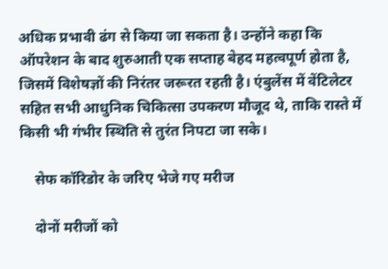अधिक प्रभावी ढंग से किया जा सकता है। उन्होंने कहा कि ऑपरेशन के बाद शुरुआती एक सप्ताह बेहद महत्वपूर्ण होता है, जिसमें विशेषज्ञों की निरंतर जरूरत रहती है। एंबुलेंस में वेंटिलेटर सहित सभी आधुनिक चिकित्सा उपकरण मौजूद थे, ताकि रास्ते में किसी भी गंभीर स्थिति से तुरंत निपटा जा सके।

    सेफ कॉरिडोर के जरिए भेजे गए मरीज

    दोनों मरीजों को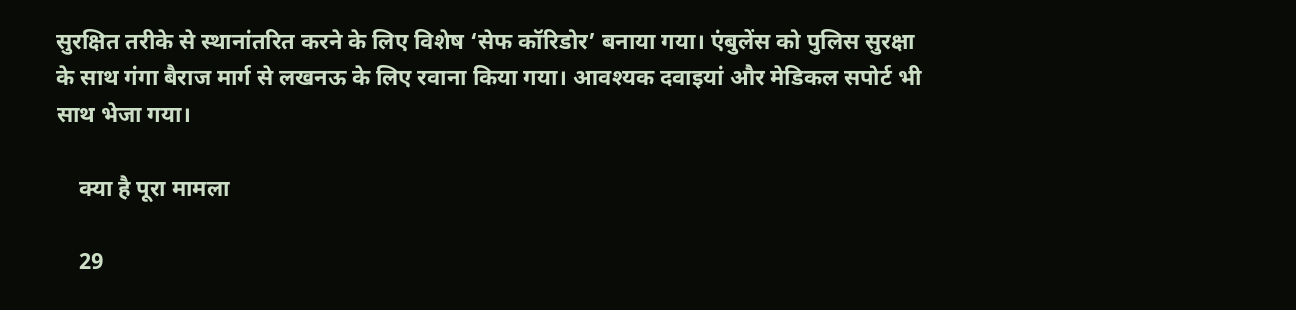सुरक्षित तरीके से स्थानांतरित करने के लिए विशेष ‘सेफ कॉरिडोर’ बनाया गया। एंबुलेंस को पुलिस सुरक्षा के साथ गंगा बैराज मार्ग से लखनऊ के लिए रवाना किया गया। आवश्यक दवाइयां और मेडिकल सपोर्ट भी साथ भेजा गया।

    क्या है पूरा मामला

    29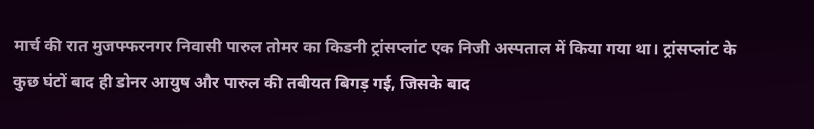मार्च की रात मुजफ्फरनगर निवासी पारुल तोमर का किडनी ट्रांसप्लांट एक निजी अस्पताल में किया गया था। ट्रांसप्लांट के कुछ घंटों बाद ही डोनर आयुष और पारुल की तबीयत बिगड़ गई, जिसके बाद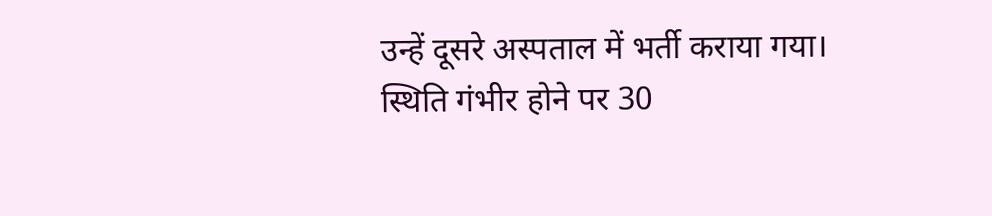उन्हें दूसरे अस्पताल में भर्ती कराया गया। स्थिति गंभीर होने पर 30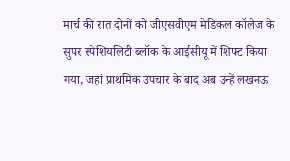मार्च की रात दोनों को जीएसवीएम मेडिकल कॉलेज के सुपर स्पेशियलिटी ब्लॉक के आईसीयू में शिफ्ट किया गया, जहां प्राथमिक उपचार के बाद अब उन्हें लखनऊ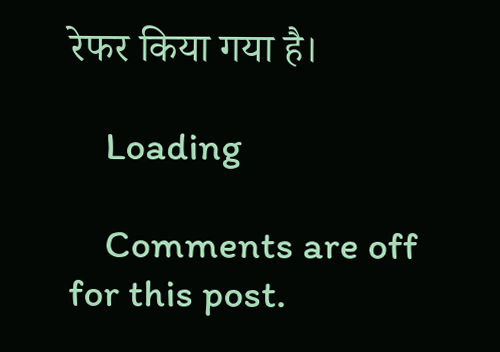रेफर किया गया है।

    Loading

    Comments are off for this post.